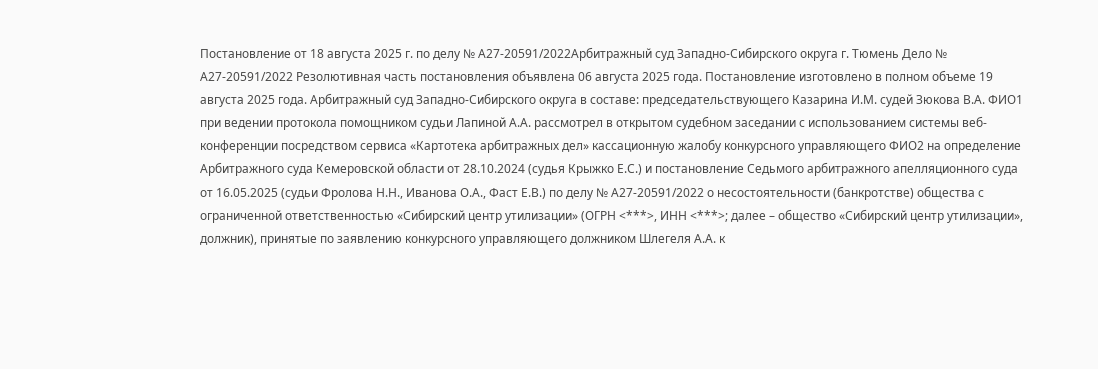Постановление от 18 августа 2025 г. по делу № А27-20591/2022Арбитражный суд Западно-Сибирского округа г. Тюмень Дело № А27-20591/2022 Резолютивная часть постановления объявлена 06 августа 2025 года. Постановление изготовлено в полном объеме 19 августа 2025 года. Арбитражный суд Западно-Сибирского округа в составе: председательствующего Казарина И.М. судей Зюкова В.А. ФИО1 при ведении протокола помощником судьи Лапиной А.А. рассмотрел в открытом судебном заседании с использованием системы веб-конференции посредством сервиса «Картотека арбитражных дел» кассационную жалобу конкурсного управляющего ФИО2 на определение Арбитражного суда Кемеровской области от 28.10.2024 (судья Крыжко Е.С.) и постановление Седьмого арбитражного апелляционного суда от 16.05.2025 (судьи Фролова Н.Н., Иванова О.А., Фаст Е.В.) по делу № А27-20591/2022 о несостоятельности (банкротстве) общества с ограниченной ответственностью «Сибирский центр утилизации» (ОГРН <***>, ИНН <***>; далее – общество «Сибирский центр утилизации», должник), принятые по заявлению конкурсного управляющего должником Шлегеля А.А. к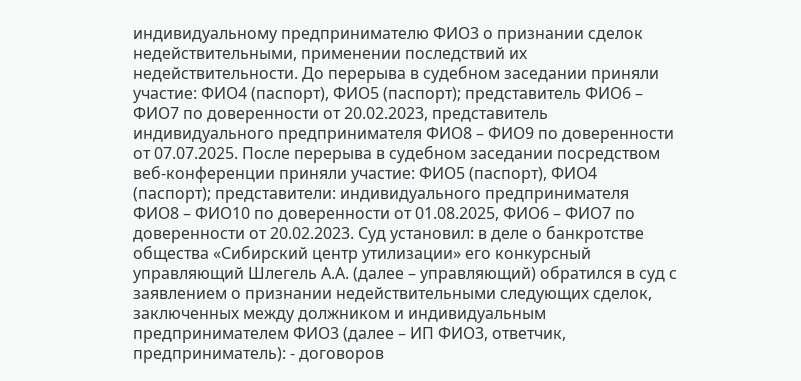индивидуальному предпринимателю ФИО3 о признании сделок недействительными, применении последствий их недействительности. До перерыва в судебном заседании приняли участие: ФИО4 (паспорт), ФИО5 (паспорт); представитель ФИО6 – ФИО7 по доверенности от 20.02.2023, представитель индивидуального предпринимателя ФИО8 – ФИО9 по доверенности от 07.07.2025. После перерыва в судебном заседании посредством веб-конференции приняли участие: ФИО5 (паспорт), ФИО4 (паспорт); представители: индивидуального предпринимателя ФИО8 – ФИО10 по доверенности от 01.08.2025, ФИО6 – ФИО7 по доверенности от 20.02.2023. Суд установил: в деле о банкротстве общества «Сибирский центр утилизации» его конкурсный управляющий Шлегель А.А. (далее – управляющий) обратился в суд с заявлением о признании недействительными следующих сделок, заключенных между должником и индивидуальным предпринимателем ФИО3 (далее – ИП ФИО3, ответчик, предприниматель): - договоров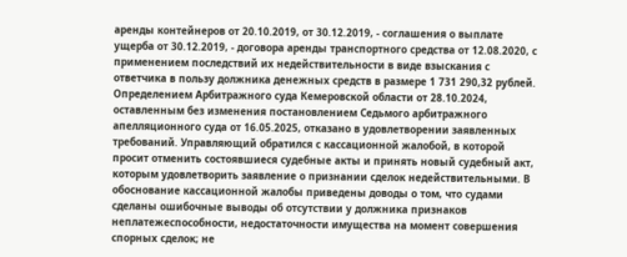аренды контейнеров от 20.10.2019, от 30.12.2019, - соглашения о выплате ущерба от 30.12.2019, - договора аренды транспортного средства от 12.08.2020, с применением последствий их недействительности в виде взыскания с ответчика в пользу должника денежных средств в размере 1 731 290,32 рублей. Определением Арбитражного суда Кемеровской области от 28.10.2024, оставленным без изменения постановлением Седьмого арбитражного апелляционного суда от 16.05.2025, отказано в удовлетворении заявленных требований. Управляющий обратился с кассационной жалобой, в которой просит отменить состоявшиеся судебные акты и принять новый судебный акт, которым удовлетворить заявление о признании сделок недействительными. В обоснование кассационной жалобы приведены доводы о том, что судами сделаны ошибочные выводы об отсутствии у должника признаков неплатежеспособности, недостаточности имущества на момент совершения спорных сделок; не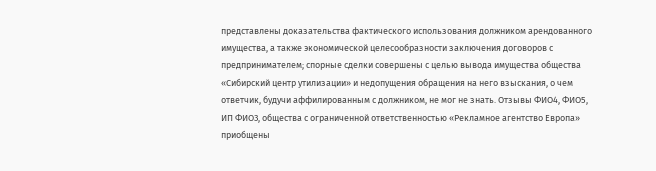представлены доказательства фактического использования должником арендованного имущества, а также экономической целесообразности заключения договоров с предпринимателем; спорные сделки совершены с целью вывода имущества общества «Сибирский центр утилизации» и недопущения обращения на него взыскания, о чем ответчик, будучи аффилированным с должником, не мог не знать. Отзывы ФИО4, ФИО5, ИП ФИО3, общества с ограниченной ответственностью «Рекламное агентство Европа» приобщены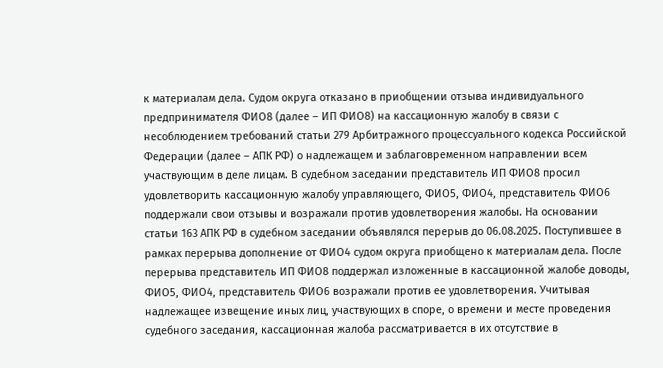к материалам дела. Судом округа отказано в приобщении отзыва индивидуального предпринимателя ФИО8 (далее – ИП ФИО8) на кассационную жалобу в связи с несоблюдением требований статьи 279 Арбитражного процессуального кодекса Российской Федерации (далее – АПК РФ) о надлежащем и заблаговременном направлении всем участвующим в деле лицам. В судебном заседании представитель ИП ФИО8 просил удовлетворить кассационную жалобу управляющего, ФИО5, ФИО4, представитель ФИО6 поддержали свои отзывы и возражали против удовлетворения жалобы. На основании статьи 163 АПК РФ в судебном заседании объявлялся перерыв до 06.08.2025. Поступившее в рамках перерыва дополнение от ФИО4 судом округа приобщено к материалам дела. После перерыва представитель ИП ФИО8 поддержал изложенные в кассационной жалобе доводы, ФИО5, ФИО4, представитель ФИО6 возражали против ее удовлетворения. Учитывая надлежащее извещение иных лиц, участвующих в споре, о времени и месте проведения судебного заседания, кассационная жалоба рассматривается в их отсутствие в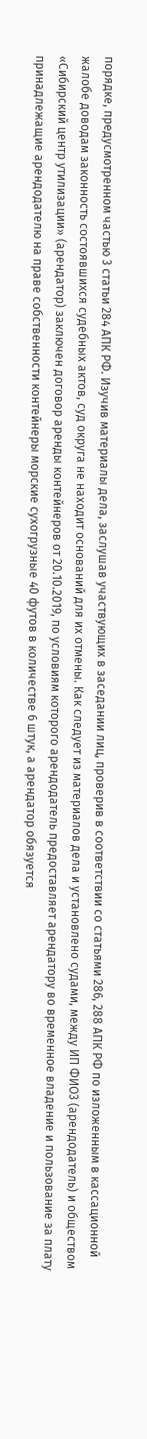порядке, предусмотренном частью 3 статьи 284 АПК РФ. Изучив материалы дела, заслушав участвующих в заседании лиц, проверив в соответствии со статьями 286, 288 АПК РФ по изложенным в кассационной жалобе доводам законность состоявшихся судебных актов, суд округа не находит оснований для их отмены. Как следует из материалов дела и установлено судами, между ИП ФИО3 (арендодатель) и обществом «Сибирский центр утилизации» (арендатор) заключен договор аренды контейнеров от 20.10.2019, по условиям которого арендодатель предоставляет арендатору во временное владение и пользование за плату принадлежащие арендодателю на праве собственности контейнеры морские сухогрузные 40 футов в количестве 6 штук, а арендатор обязуется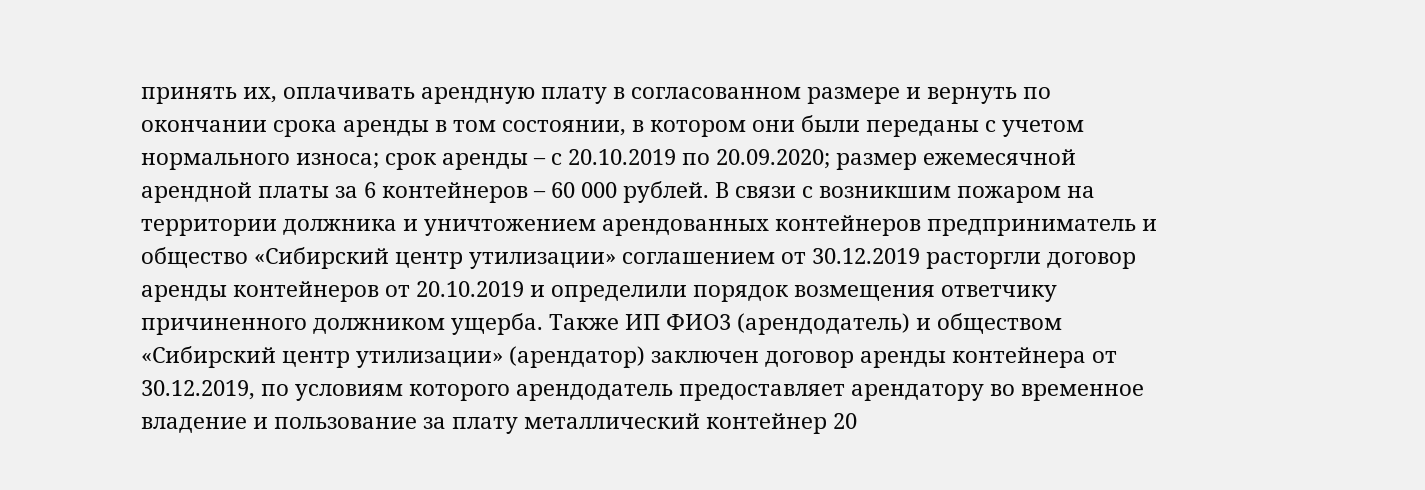принять их, оплачивать арендную плату в согласованном размере и вернуть по окончании срока аренды в том состоянии, в котором они были переданы с учетом нормального износа; срок аренды – с 20.10.2019 по 20.09.2020; размер ежемесячной арендной платы за 6 контейнеров – 60 000 рублей. В связи с возникшим пожаром на территории должника и уничтожением арендованных контейнеров предприниматель и общество «Сибирский центр утилизации» соглашением от 30.12.2019 расторгли договор аренды контейнеров от 20.10.2019 и определили порядок возмещения ответчику причиненного должником ущерба. Также ИП ФИО3 (арендодатель) и обществом «Сибирский центр утилизации» (арендатор) заключен договор аренды контейнера от 30.12.2019, по условиям которого арендодатель предоставляет арендатору во временное владение и пользование за плату металлический контейнер 20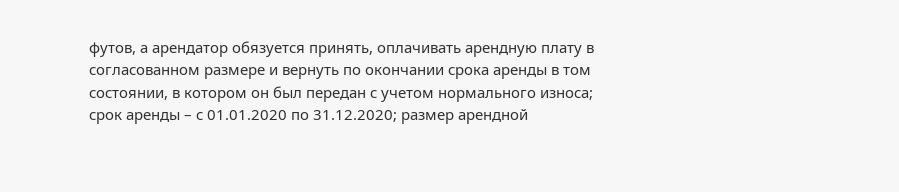футов, а арендатор обязуется принять, оплачивать арендную плату в согласованном размере и вернуть по окончании срока аренды в том состоянии, в котором он был передан с учетом нормального износа; срок аренды – с 01.01.2020 по 31.12.2020; размер арендной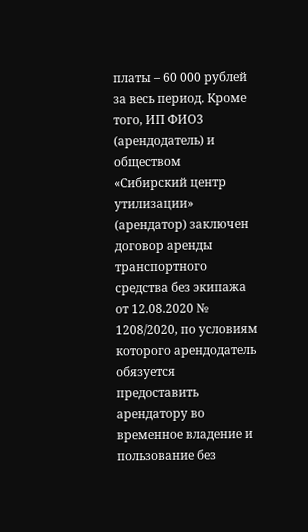платы – 60 000 рублей за весь период. Кроме того, ИП ФИО3 (арендодатель) и обществом «Сибирский центр утилизации» (арендатор) заключен договор аренды транспортного средства без экипажа от 12.08.2020 № 1208/2020, по условиям которого арендодатель обязуется предоставить арендатору во временное владение и пользование без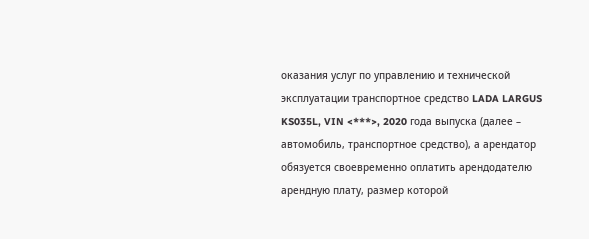оказания услуг по управлению и технической эксплуатации транспортное средство LADA LARGUS KS035L, VIN <***>, 2020 года выпуска (далее – автомобиль, транспортное средство), а арендатор обязуется своевременно оплатить арендодателю арендную плату, размер которой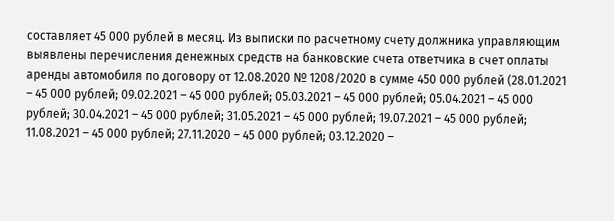составляет 45 000 рублей в месяц. Из выписки по расчетному счету должника управляющим выявлены перечисления денежных средств на банковские счета ответчика в счет оплаты аренды автомобиля по договору от 12.08.2020 № 1208/2020 в сумме 450 000 рублей (28.01.2021 – 45 000 рублей; 09.02.2021 – 45 000 рублей; 05.03.2021 – 45 000 рублей; 05.04.2021 – 45 000 рублей; 30.04.2021 – 45 000 рублей; 31.05.2021 – 45 000 рублей; 19.07.2021 – 45 000 рублей; 11.08.2021 – 45 000 рублей; 27.11.2020 – 45 000 рублей; 03.12.2020 –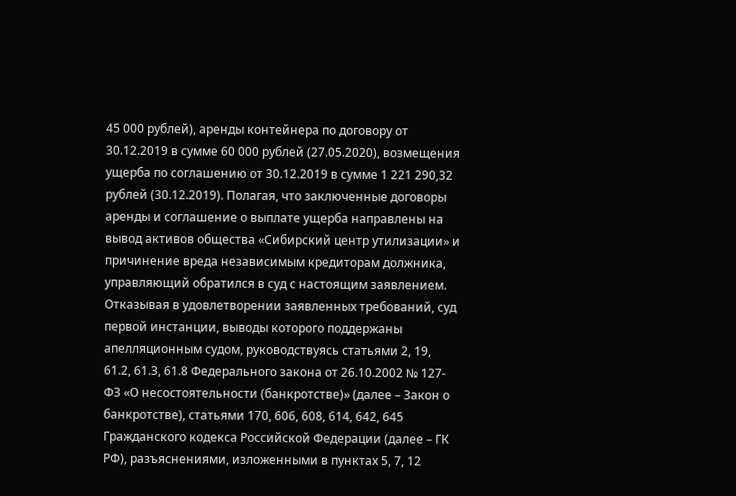45 000 рублей), аренды контейнера по договору от 30.12.2019 в сумме 60 000 рублей (27.05.2020), возмещения ущерба по соглашению от 30.12.2019 в сумме 1 221 290,32 рублей (30.12.2019). Полагая, что заключенные договоры аренды и соглашение о выплате ущерба направлены на вывод активов общества «Сибирский центр утилизации» и причинение вреда независимым кредиторам должника, управляющий обратился в суд с настоящим заявлением. Отказывая в удовлетворении заявленных требований, суд первой инстанции, выводы которого поддержаны апелляционным судом, руководствуясь статьями 2, 19, 61.2, 61.3, 61.8 Федерального закона от 26.10.2002 № 127-ФЗ «О несостоятельности (банкротстве)» (далее – Закон о банкротстве), статьями 170, 606, 608, 614, 642, 645 Гражданского кодекса Российской Федерации (далее – ГК РФ), разъяснениями, изложенными в пунктах 5, 7, 12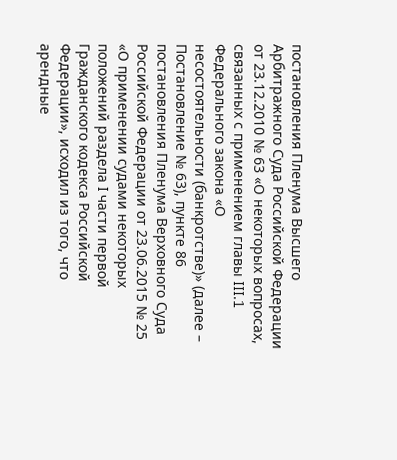постановления Пленума Высшего Арбитражного Суда Российской Федерации от 23.12.2010 № 63 «О некоторых вопросах, связанных с применением главы III.1 Федерального закона «О несостоятельности (банкротстве)» (далее – Постановление № 63), пункте 86 постановления Пленума Верховного Суда Российской Федерации от 23.06.2015 № 25 «О применении судами некоторых положений раздела I части первой Гражданского кодекса Российской Федерации», исходил из того, что арендные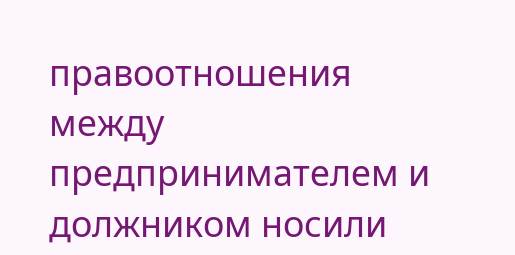правоотношения между предпринимателем и должником носили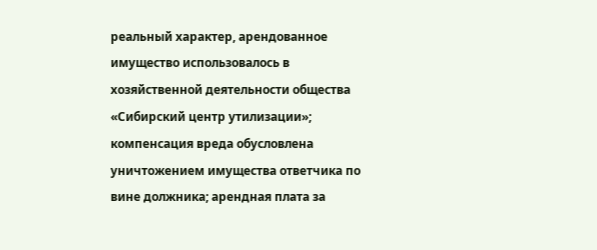реальный характер, арендованное имущество использовалось в хозяйственной деятельности общества «Сибирский центр утилизации»; компенсация вреда обусловлена уничтожением имущества ответчика по вине должника; арендная плата за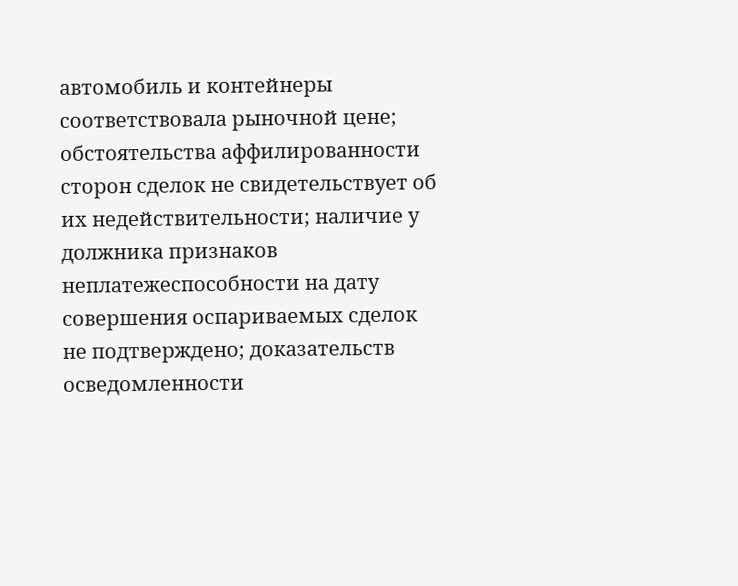автомобиль и контейнеры соответствовала рыночной цене; обстоятельства аффилированности сторон сделок не свидетельствует об их недействительности; наличие у должника признаков неплатежеспособности на дату совершения оспариваемых сделок не подтверждено; доказательств осведомленности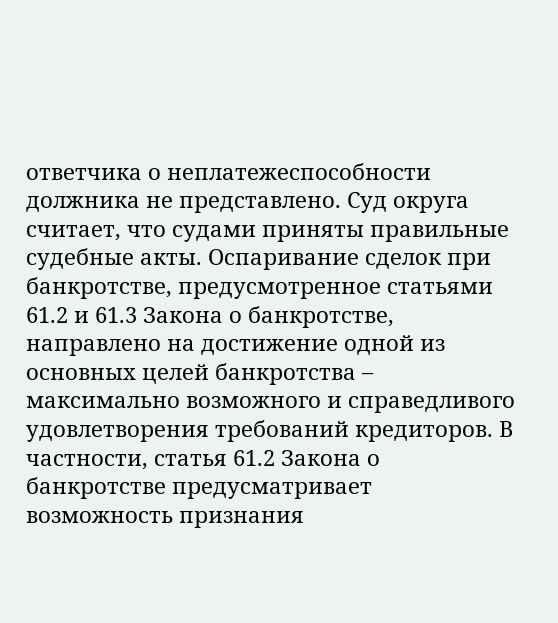ответчика о неплатежеспособности должника не представлено. Суд округа считает, что судами приняты правильные судебные акты. Оспаривание сделок при банкротстве, предусмотренное статьями 61.2 и 61.3 Закона о банкротстве, направлено на достижение одной из основных целей банкротства – максимально возможного и справедливого удовлетворения требований кредиторов. В частности, статья 61.2 Закона о банкротстве предусматривает возможность признания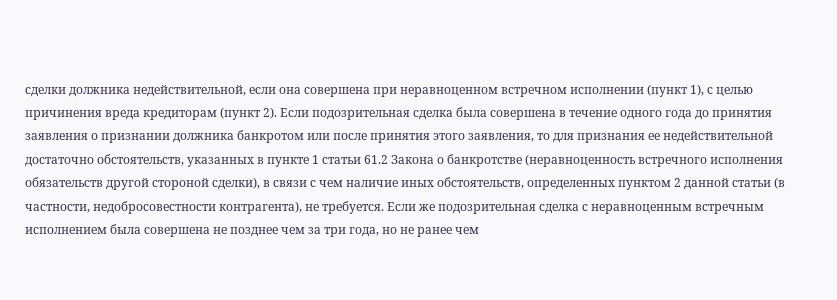сделки должника недействительной, если она совершена при неравноценном встречном исполнении (пункт 1), с целью причинения вреда кредиторам (пункт 2). Если подозрительная сделка была совершена в течение одного года до принятия заявления о признании должника банкротом или после принятия этого заявления, то для признания ее недействительной достаточно обстоятельств, указанных в пункте 1 статьи 61.2 Закона о банкротстве (неравноценность встречного исполнения обязательств другой стороной сделки), в связи с чем наличие иных обстоятельств, определенных пунктом 2 данной статьи (в частности, недобросовестности контрагента), не требуется. Если же подозрительная сделка с неравноценным встречным исполнением была совершена не позднее чем за три года, но не ранее чем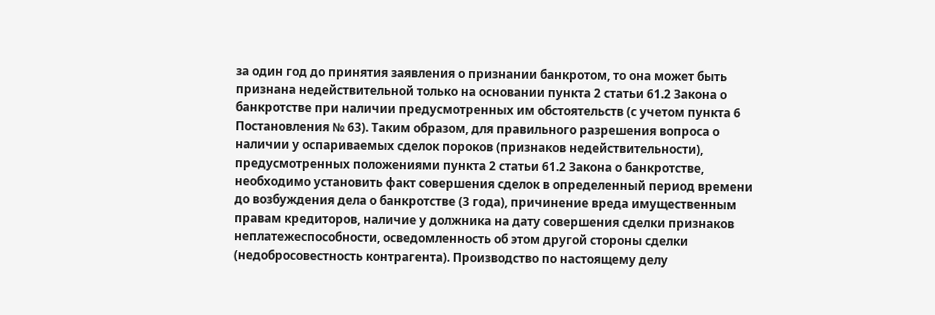за один год до принятия заявления о признании банкротом, то она может быть признана недействительной только на основании пункта 2 статьи 61.2 Закона о банкротстве при наличии предусмотренных им обстоятельств (с учетом пункта 6 Постановления № 63). Таким образом, для правильного разрешения вопроса о наличии у оспариваемых сделок пороков (признаков недействительности), предусмотренных положениями пункта 2 статьи 61.2 Закона о банкротстве, необходимо установить факт совершения сделок в определенный период времени до возбуждения дела о банкротстве (3 года), причинение вреда имущественным правам кредиторов, наличие у должника на дату совершения сделки признаков неплатежеспособности, осведомленность об этом другой стороны сделки (недобросовестность контрагента). Производство по настоящему делу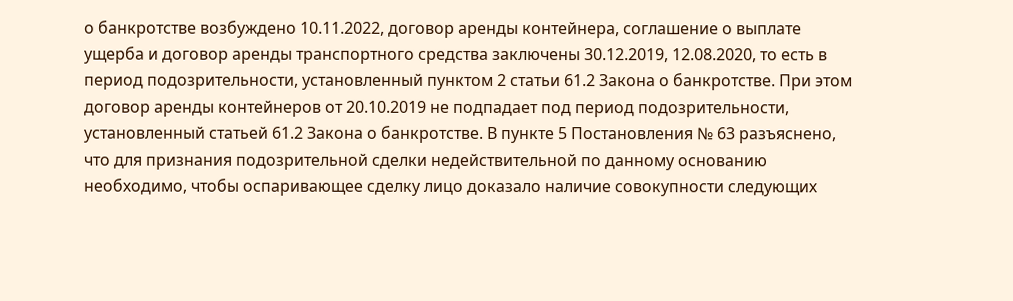о банкротстве возбуждено 10.11.2022, договор аренды контейнера, соглашение о выплате ущерба и договор аренды транспортного средства заключены 30.12.2019, 12.08.2020, то есть в период подозрительности, установленный пунктом 2 статьи 61.2 Закона о банкротстве. При этом договор аренды контейнеров от 20.10.2019 не подпадает под период подозрительности, установленный статьей 61.2 Закона о банкротстве. В пункте 5 Постановления № 63 разъяснено, что для признания подозрительной сделки недействительной по данному основанию необходимо, чтобы оспаривающее сделку лицо доказало наличие совокупности следующих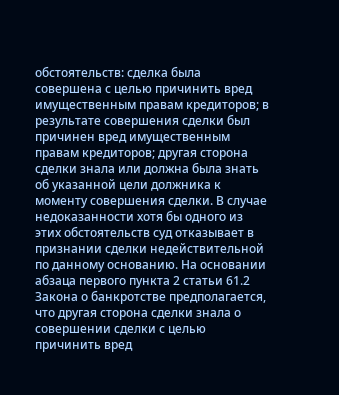обстоятельств: сделка была совершена с целью причинить вред имущественным правам кредиторов; в результате совершения сделки был причинен вред имущественным правам кредиторов; другая сторона сделки знала или должна была знать об указанной цели должника к моменту совершения сделки. В случае недоказанности хотя бы одного из этих обстоятельств суд отказывает в признании сделки недействительной по данному основанию. На основании абзаца первого пункта 2 статьи 61.2 Закона о банкротстве предполагается, что другая сторона сделки знала о совершении сделки с целью причинить вред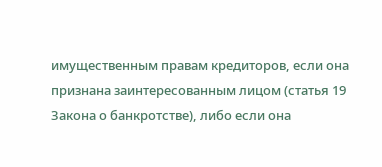имущественным правам кредиторов, если она признана заинтересованным лицом (статья 19 Закона о банкротстве), либо если она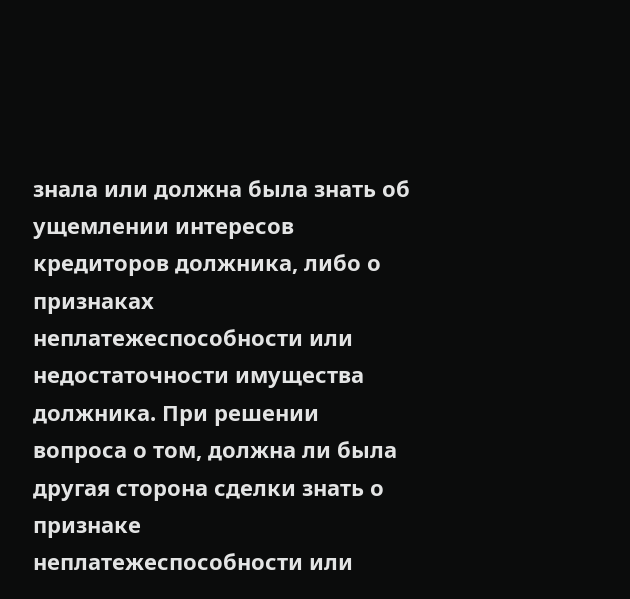знала или должна была знать об ущемлении интересов кредиторов должника, либо о признаках неплатежеспособности или недостаточности имущества должника. При решении вопроса о том, должна ли была другая сторона сделки знать о признаке неплатежеспособности или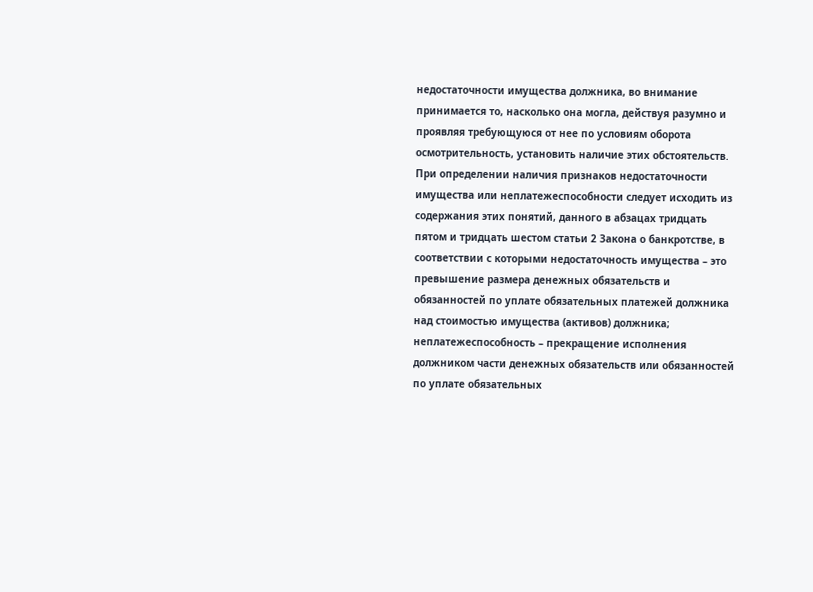недостаточности имущества должника, во внимание принимается то, насколько она могла, действуя разумно и проявляя требующуюся от нее по условиям оборота осмотрительность, установить наличие этих обстоятельств. При определении наличия признаков недостаточности имущества или неплатежеспособности следует исходить из содержания этих понятий, данного в абзацах тридцать пятом и тридцать шестом статьи 2 Закона о банкротстве, в соответствии с которыми недостаточность имущества – это превышение размера денежных обязательств и обязанностей по уплате обязательных платежей должника над стоимостью имущества (активов) должника; неплатежеспособность – прекращение исполнения должником части денежных обязательств или обязанностей по уплате обязательных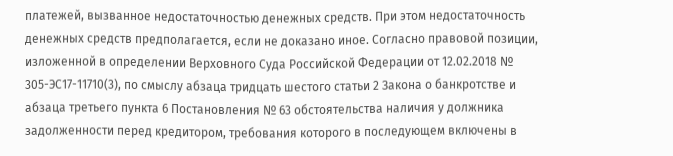платежей, вызванное недостаточностью денежных средств. При этом недостаточность денежных средств предполагается, если не доказано иное. Согласно правовой позиции, изложенной в определении Верховного Суда Российской Федерации от 12.02.2018 № 305-ЭС17-11710(3), по смыслу абзаца тридцать шестого статьи 2 Закона о банкротстве и абзаца третьего пункта 6 Постановления № 63 обстоятельства наличия у должника задолженности перед кредитором, требования которого в последующем включены в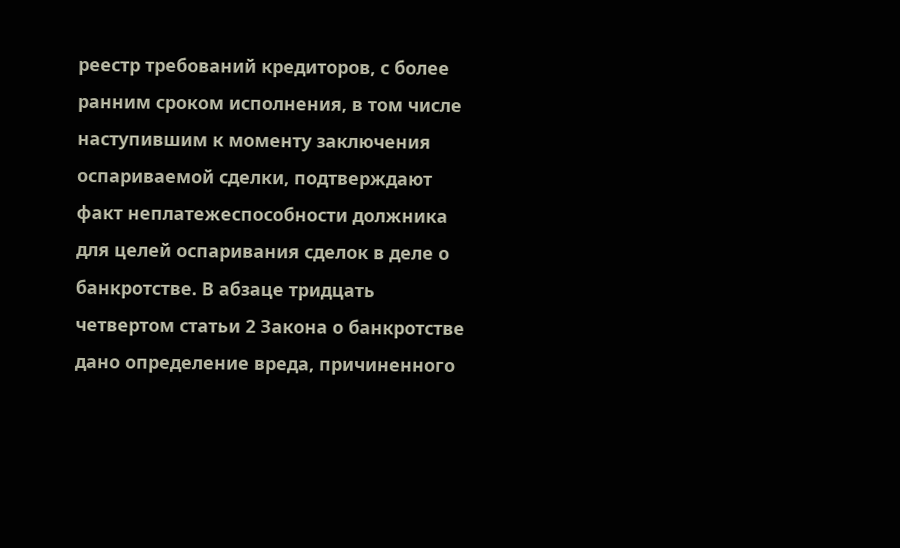реестр требований кредиторов, с более ранним сроком исполнения, в том числе наступившим к моменту заключения оспариваемой сделки, подтверждают факт неплатежеспособности должника для целей оспаривания сделок в деле о банкротстве. В абзаце тридцать четвертом статьи 2 Закона о банкротстве дано определение вреда, причиненного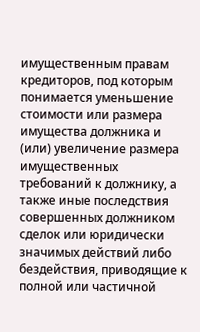имущественным правам кредиторов, под которым понимается уменьшение стоимости или размера имущества должника и (или) увеличение размера имущественных требований к должнику, а также иные последствия совершенных должником сделок или юридически значимых действий либо бездействия, приводящие к полной или частичной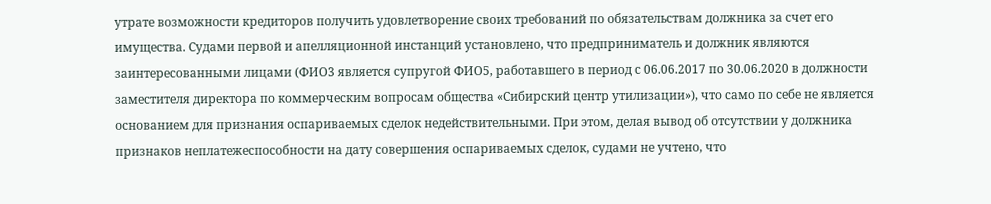утрате возможности кредиторов получить удовлетворение своих требований по обязательствам должника за счет его имущества. Судами первой и апелляционной инстанций установлено, что предприниматель и должник являются заинтересованными лицами (ФИО3 является супругой ФИО5, работавшего в период с 06.06.2017 по 30.06.2020 в должности заместителя директора по коммерческим вопросам общества «Сибирский центр утилизации»), что само по себе не является основанием для признания оспариваемых сделок недействительными. При этом, делая вывод об отсутствии у должника признаков неплатежеспособности на дату совершения оспариваемых сделок, судами не учтено, что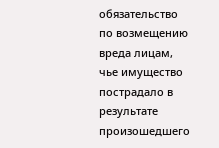обязательство по возмещению вреда лицам, чье имущество пострадало в результате произошедшего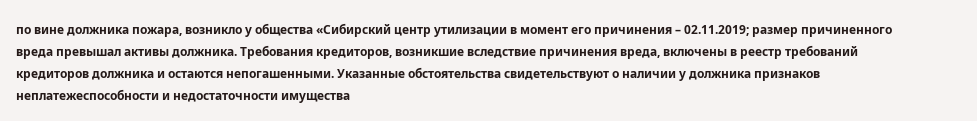по вине должника пожара, возникло у общества «Сибирский центр утилизации в момент его причинения – 02.11.2019; размер причиненного вреда превышал активы должника. Требования кредиторов, возникшие вследствие причинения вреда, включены в реестр требований кредиторов должника и остаются непогашенными. Указанные обстоятельства свидетельствуют о наличии у должника признаков неплатежеспособности и недостаточности имущества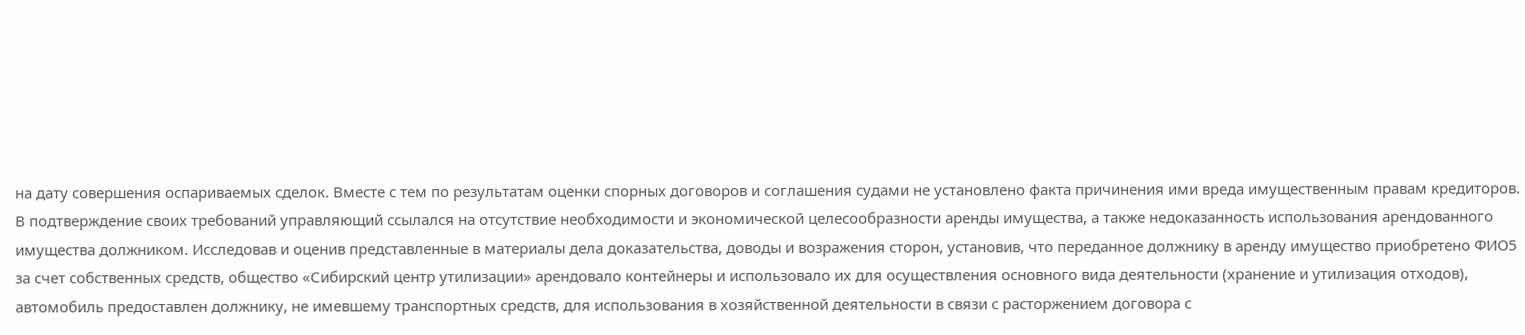на дату совершения оспариваемых сделок. Вместе с тем по результатам оценки спорных договоров и соглашения судами не установлено факта причинения ими вреда имущественным правам кредиторов. В подтверждение своих требований управляющий ссылался на отсутствие необходимости и экономической целесообразности аренды имущества, а также недоказанность использования арендованного имущества должником. Исследовав и оценив представленные в материалы дела доказательства, доводы и возражения сторон, установив, что переданное должнику в аренду имущество приобретено ФИО5 за счет собственных средств, общество «Сибирский центр утилизации» арендовало контейнеры и использовало их для осуществления основного вида деятельности (хранение и утилизация отходов), автомобиль предоставлен должнику, не имевшему транспортных средств, для использования в хозяйственной деятельности в связи с расторжением договора с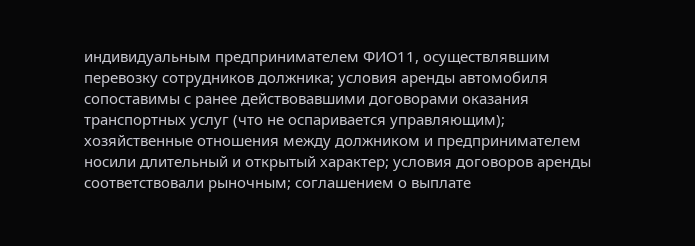индивидуальным предпринимателем ФИО11, осуществлявшим перевозку сотрудников должника; условия аренды автомобиля сопоставимы с ранее действовавшими договорами оказания транспортных услуг (что не оспаривается управляющим); хозяйственные отношения между должником и предпринимателем носили длительный и открытый характер; условия договоров аренды соответствовали рыночным; соглашением о выплате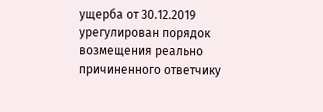ущерба от 30.12.2019 урегулирован порядок возмещения реально причиненного ответчику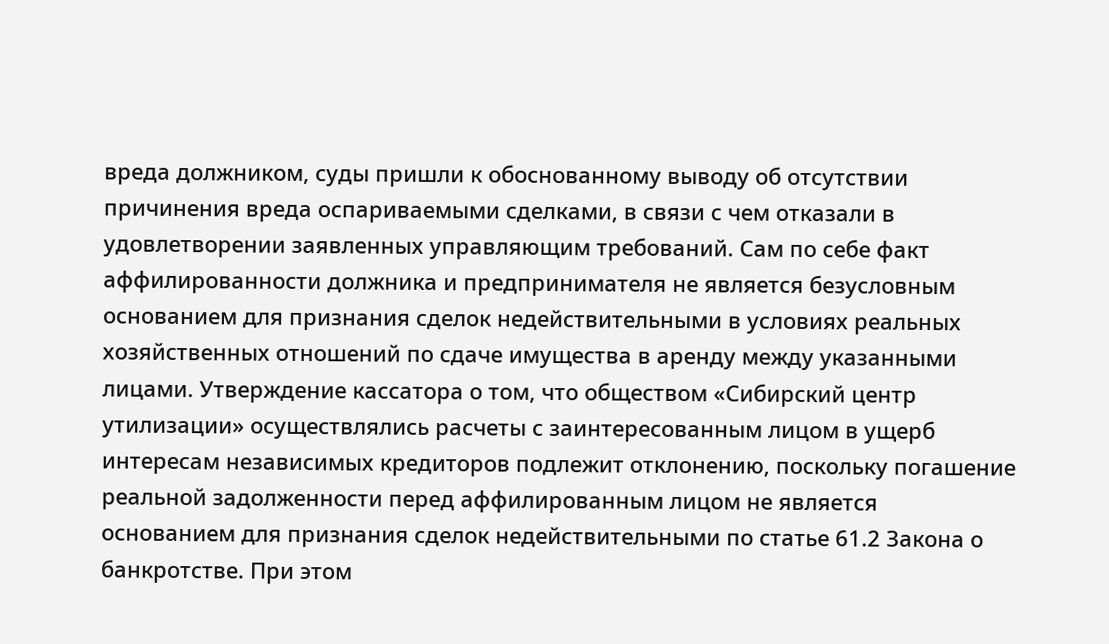вреда должником, суды пришли к обоснованному выводу об отсутствии причинения вреда оспариваемыми сделками, в связи с чем отказали в удовлетворении заявленных управляющим требований. Сам по себе факт аффилированности должника и предпринимателя не является безусловным основанием для признания сделок недействительными в условиях реальных хозяйственных отношений по сдаче имущества в аренду между указанными лицами. Утверждение кассатора о том, что обществом «Сибирский центр утилизации» осуществлялись расчеты с заинтересованным лицом в ущерб интересам независимых кредиторов подлежит отклонению, поскольку погашение реальной задолженности перед аффилированным лицом не является основанием для признания сделок недействительными по статье 61.2 Закона о банкротстве. При этом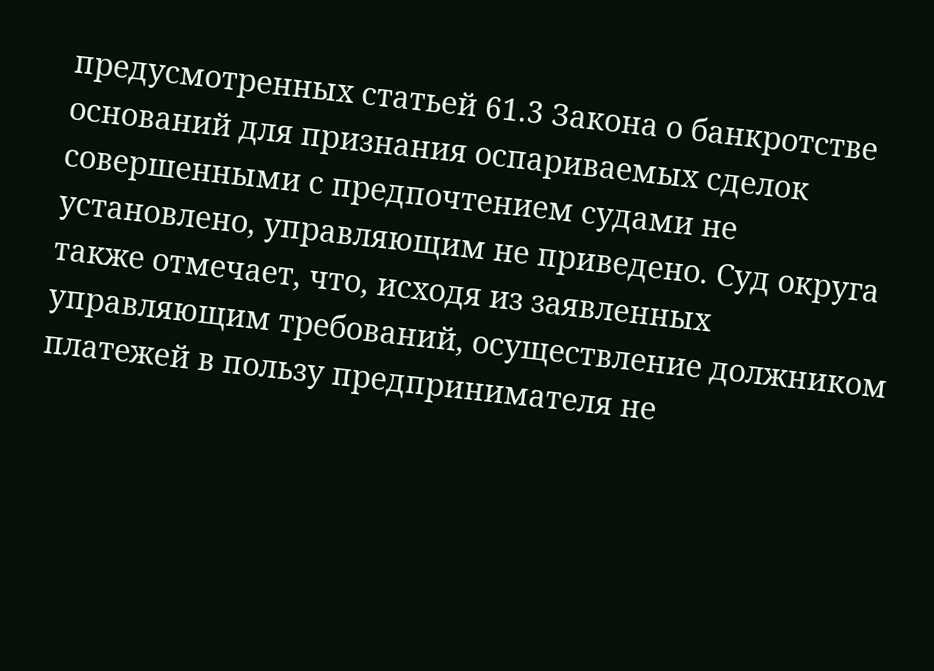предусмотренных статьей 61.3 Закона о банкротстве оснований для признания оспариваемых сделок совершенными с предпочтением судами не установлено, управляющим не приведено. Суд округа также отмечает, что, исходя из заявленных управляющим требований, осуществление должником платежей в пользу предпринимателя не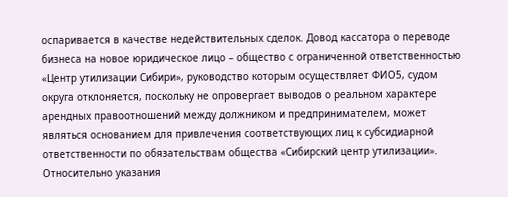оспаривается в качестве недействительных сделок. Довод кассатора о переводе бизнеса на новое юридическое лицо – общество с ограниченной ответственностью «Центр утилизации Сибири», руководство которым осуществляет ФИО5, судом округа отклоняется, поскольку не опровергает выводов о реальном характере арендных правоотношений между должником и предпринимателем, может являться основанием для привлечения соответствующих лиц к субсидиарной ответственности по обязательствам общества «Сибирский центр утилизации». Относительно указания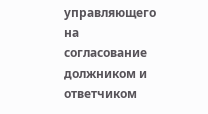управляющего на согласование должником и ответчиком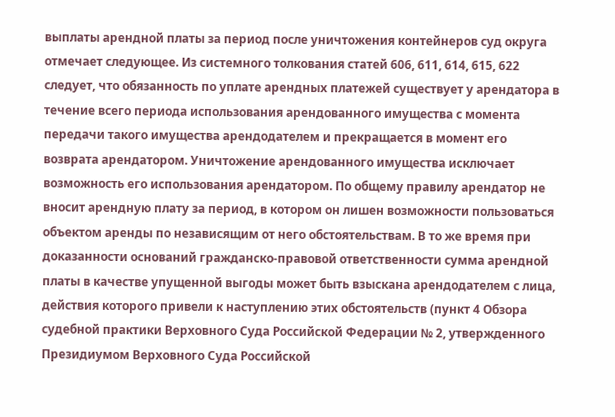выплаты арендной платы за период после уничтожения контейнеров суд округа отмечает следующее. Из системного толкования статей 606, 611, 614, 615, 622 следует, что обязанность по уплате арендных платежей существует у арендатора в течение всего периода использования арендованного имущества с момента передачи такого имущества арендодателем и прекращается в момент его возврата арендатором. Уничтожение арендованного имущества исключает возможность его использования арендатором. По общему правилу арендатор не вносит арендную плату за период, в котором он лишен возможности пользоваться объектом аренды по независящим от него обстоятельствам. В то же время при доказанности оснований гражданско-правовой ответственности сумма арендной платы в качестве упущенной выгоды может быть взыскана арендодателем с лица, действия которого привели к наступлению этих обстоятельств (пункт 4 Обзора судебной практики Верховного Суда Российской Федерации № 2, утвержденного Президиумом Верховного Суда Российской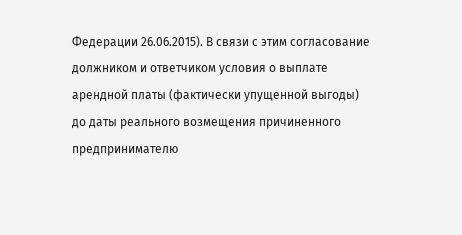Федерации 26.06.2015). В связи с этим согласование должником и ответчиком условия о выплате арендной платы (фактически упущенной выгоды) до даты реального возмещения причиненного предпринимателю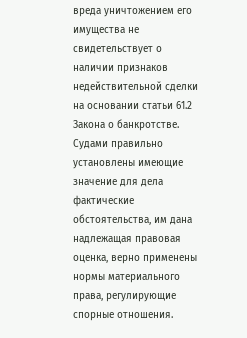вреда уничтожением его имущества не свидетельствует о наличии признаков недействительной сделки на основании статьи 61.2 Закона о банкротстве. Судами правильно установлены имеющие значение для дела фактические обстоятельства, им дана надлежащая правовая оценка, верно применены нормы материального права, регулирующие спорные отношения.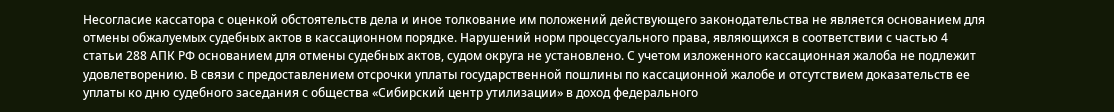Несогласие кассатора с оценкой обстоятельств дела и иное толкование им положений действующего законодательства не является основанием для отмены обжалуемых судебных актов в кассационном порядке. Нарушений норм процессуального права, являющихся в соответствии с частью 4 статьи 288 АПК РФ основанием для отмены судебных актов, судом округа не установлено. С учетом изложенного кассационная жалоба не подлежит удовлетворению. В связи с предоставлением отсрочки уплаты государственной пошлины по кассационной жалобе и отсутствием доказательств ее уплаты ко дню судебного заседания с общества «Сибирский центр утилизации» в доход федерального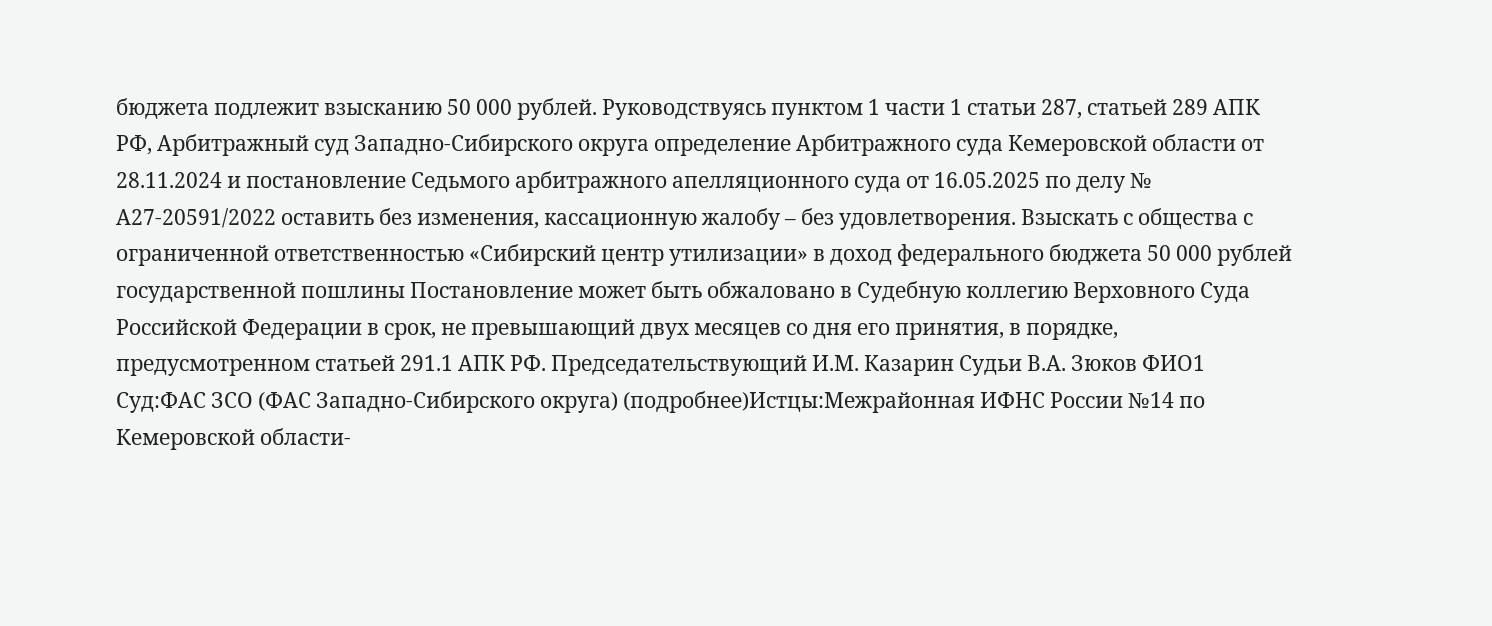бюджета подлежит взысканию 50 000 рублей. Руководствуясь пунктом 1 части 1 статьи 287, статьей 289 АПК РФ, Арбитражный суд Западно-Сибирского округа определение Арбитражного суда Кемеровской области от 28.11.2024 и постановление Седьмого арбитражного апелляционного суда от 16.05.2025 по делу № А27-20591/2022 оставить без изменения, кассационную жалобу – без удовлетворения. Взыскать с общества с ограниченной ответственностью «Сибирский центр утилизации» в доход федерального бюджета 50 000 рублей государственной пошлины Постановление может быть обжаловано в Судебную коллегию Верховного Суда Российской Федерации в срок, не превышающий двух месяцев со дня его принятия, в порядке, предусмотренном статьей 291.1 АПК РФ. Председательствующий И.М. Казарин Судьи В.А. Зюков ФИО1 Суд:ФАС ЗСО (ФАС Западно-Сибирского округа) (подробнее)Истцы:Межрайонная ИФНС России №14 по Кемеровской области-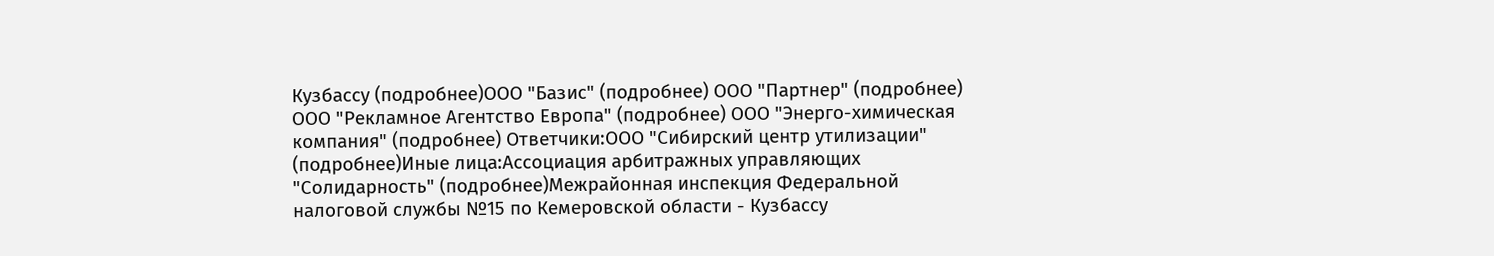Кузбассу (подробнее)ООО "Базис" (подробнее) ООО "Партнер" (подробнее) ООО "Рекламное Агентство Европа" (подробнее) ООО "Энерго-химическая компания" (подробнее) Ответчики:ООО "Сибирский центр утилизации" (подробнее)Иные лица:Ассоциация арбитражных управляющих "Солидарность" (подробнее)Межрайонная инспекция Федеральной налоговой службы №15 по Кемеровской области - Кузбассу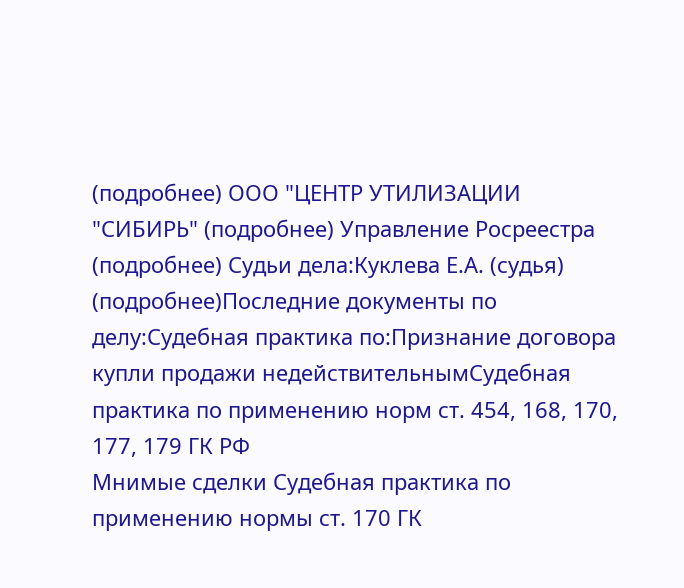(подробнее) ООО "ЦЕНТР УТИЛИЗАЦИИ "СИБИРЬ" (подробнее) Управление Росреестра (подробнее) Судьи дела:Куклева Е.А. (судья) (подробнее)Последние документы по делу:Судебная практика по:Признание договора купли продажи недействительнымСудебная практика по применению норм ст. 454, 168, 170, 177, 179 ГК РФ
Мнимые сделки Судебная практика по применению нормы ст. 170 ГК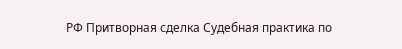РФ Притворная сделка Судебная практика по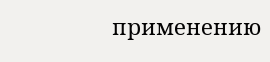применению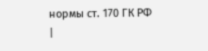нормы ст. 170 ГК РФ |